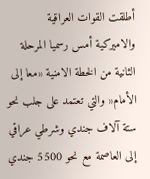أطلقت القوات العراقية والاميركية أمس رسميا المرحلة الثانية من الخطة الامنية «معا إلى الأمام« والتي تعتمد على جلب نحو ستة آلاف جندي وشرطي عراقي إلى العاصمة مع نحو 5500 جندي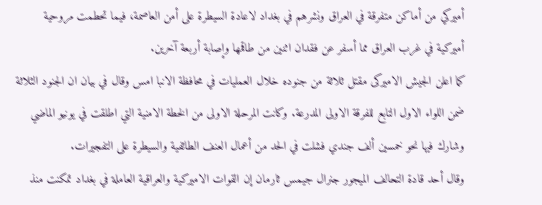أميركي من أماكن متفرقة في العراق ونشرهم في بغداد لاعادة السيطرة على أمن العاصمة، فيما تحطمت مروحية أميركية في غرب العراق مما أسفر عن فقدان اثنين من طاقمها وإصابة أربعة آخرين.
كما اعلن الجيش الاميركى مقتل ثلاثة من جنوده خلال العمليات في محافظة الانبا امس وقال في بيان ان الجنود الثلاثة ضمن اللواء الاول التابع للفرقة الاولى المدرعة. وكانت المرحلة الاولى من الخطة الامنية التي اطلقت في يونيو الماضي وشارك فيها نحو خمسين ألف جندي فشلت في الحد من أعمال العنف الطائفية والسيطرة على التفجيرات.
وقال أحد قادة التحالف الميجور جنرال جيمس ثارمان إن القوات الاميركية والعراقية العاملة في بغداد تمكنت منذ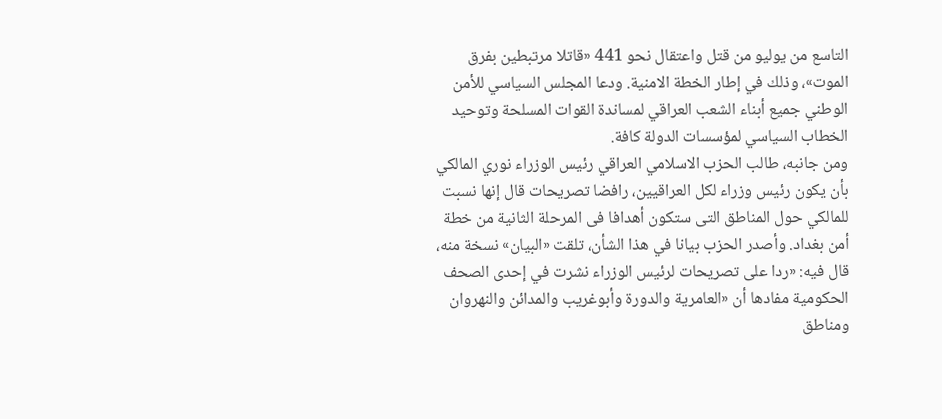التاسع من يوليو من قتل واعتقال نحو 441 «قاتلا مرتبطين بفرق الموت»، وذلك في إطار الخطة الامنية. ودعا المجلس السياسي للأمن الوطني جميع أبناء الشعب العراقي لمساندة القوات المسلحة وتوحيد الخطاب السياسي لمؤسسات الدولة كافة.
ومن جانبه، طالب الحزب الاسلامي العراقي رئيس الوزراء نوري المالكي بأن يكون رئيس وزراء لكل العراقيين، رافضا تصريحات قال إنها نسبت للمالكي حول المناطق التى ستكون أهدافا فى المرحلة الثانية من خطة أمن بغداد. وأصدر الحزب بيانا في هذا الشأن، تلقت «البيان» نسخة منه،
قال فيه: «ردا على تصريحات لرئيس الوزراء نشرت في إحدى الصحف الحكومية مفادها أن «العامرية والدورة وأبوغريب والمدائن والنهروان ومناطق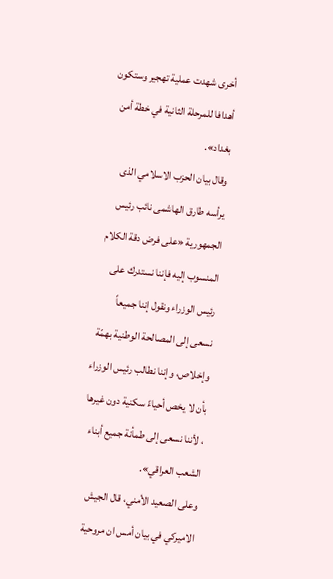أخرى شهدت عملية تهجير وستكون أهدافا للمرحلة الثانية في خطة أمن بغداد».
وقال بيان الحزب الاسلامي الذى يرأسه طارق الهاشمى نائب رئيس الجمهورية «على فرض دقة الكلام المنسوب إليه فإننا نستدرك على رئيس الوزراء ونقول إننا جميعاً نسعى إلى المصالحة الوطنية بهمّة وإخلاص، وإننا نطالب رئيس الوزراء بأن لا يخص أحياءً سكنية دون غيرها ، لأننا نسعى إلى طمأنة جميع أبناء الشعب العراقي».
وعلى الصعيد الأمني، قال الجيش الاميركي في بيان أمس ان مروحية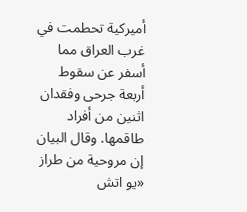أميركية تحطمت في غرب العراق مما أسفر عن سقوط أربعة جرحى وفقدان اثنين من أفراد طاقمها. وقال البيان إن مروحية من طراز «يو اتش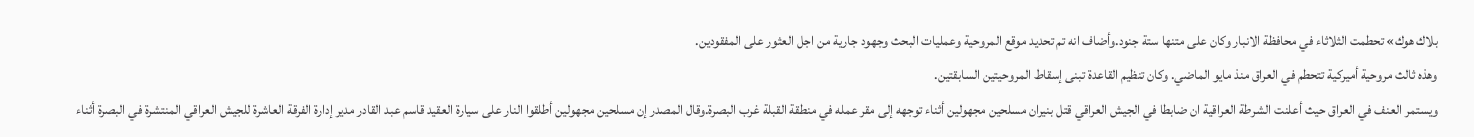بلاك هوك» تحطمت الثلاثاء في محافظة الانبار وكان على متنها ستة جنود.وأضاف انه تم تحديد موقع المروحية وعمليات البحث وجهود جارية من اجل العثور على المفقودين.
وهذه ثالث مروحية أميركية تتحطم في العراق منذ مايو الماضي. وكان تنظيم القاعدة تبنى إسقاط المروحيتين السابقتين.
ويستمر العنف في العراق حيث أعلنت الشرطة العراقية ان ضابطا في الجيش العراقي قتل بنيران مسلحين مجهولين أثناء توجهه إلى مقر عمله في منطقة القبلة غرب البصرة.وقال المصدر إن مسلحين مجهولين أطلقوا النار على سيارة العقيد قاسم عبد القادر مدير إدارة الفرقة العاشرة للجيش العراقي المنتشرة في البصرة أثناء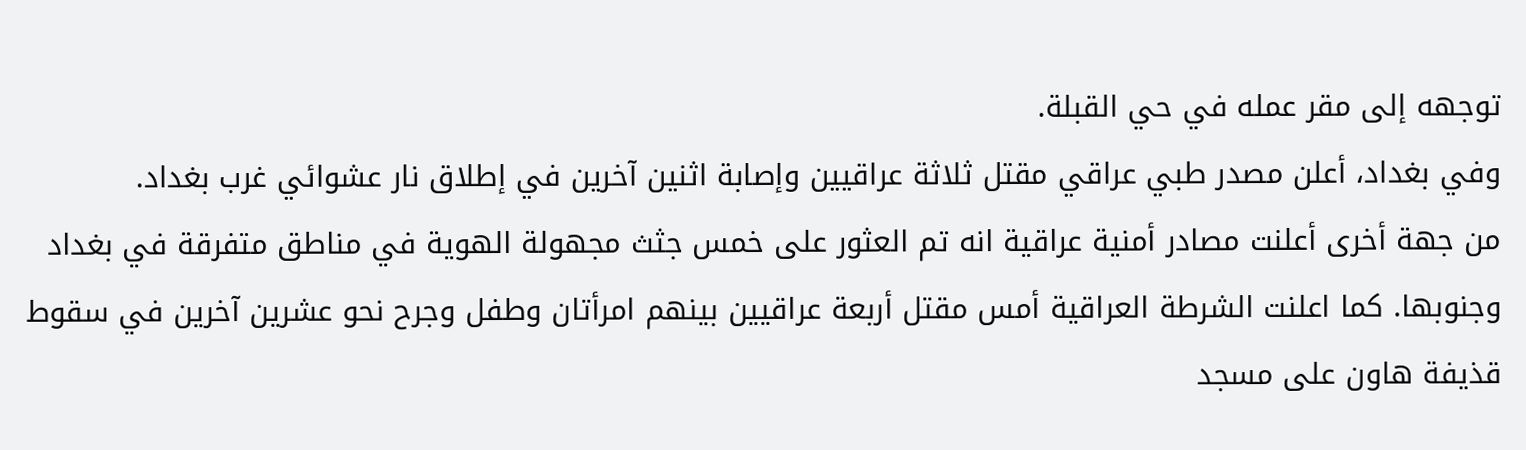توجهه إلى مقر عمله في حي القبلة.
وفي بغداد، أعلن مصدر طبي عراقي مقتل ثلاثة عراقيين وإصابة اثنين آخرين في إطلاق نار عشوائي غرب بغداد.
من جهة أخرى أعلنت مصادر أمنية عراقية انه تم العثور على خمس جثث مجهولة الهوية في مناطق متفرقة في بغداد وجنوبها. كما اعلنت الشرطة العراقية أمس مقتل أربعة عراقيين بينهم امرأتان وطفل وجرح نحو عشرين آخرين في سقوط قذيفة هاون على مسجد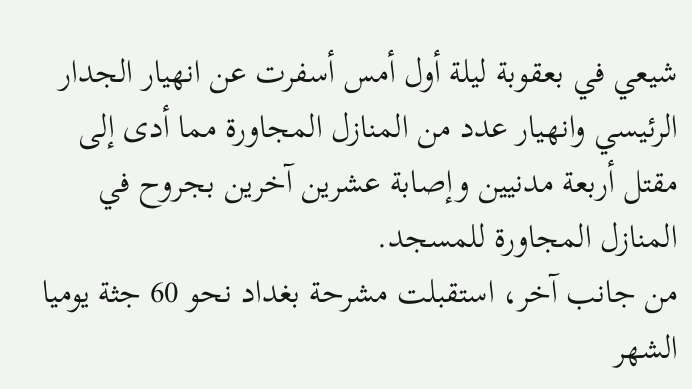شيعي في بعقوبة ليلة أول أمس أسفرت عن انهيار الجدار الرئيسي وانهيار عدد من المنازل المجاورة مما أدى إلى مقتل أربعة مدنيين وإصابة عشرين آخرين بجروح في المنازل المجاورة للمسجد.
من جانب آخر، استقبلت مشرحة بغداد نحو 60 جثة يوميا الشهر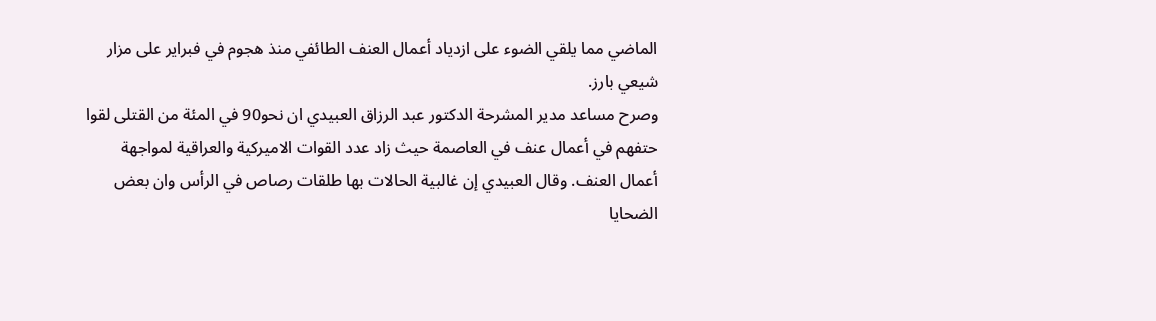الماضي مما يلقي الضوء على ازدياد أعمال العنف الطائفي منذ هجوم في فبراير على مزار شيعي بارز.
وصرح مساعد مدير المشرحة الدكتور عبد الرزاق العبيدي ان نحو90 في المئة من القتلى لقوا حتفهم في أعمال عنف في العاصمة حيث زاد عدد القوات الاميركية والعراقية لمواجهة أعمال العنف. وقال العبيدي إن غالبية الحالات بها طلقات رصاص في الرأس وان بعض الضحايا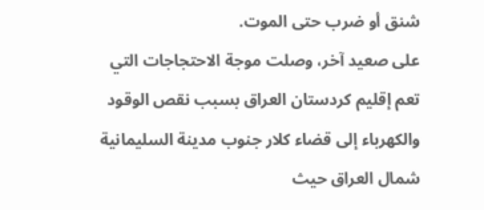شنق أو ضرب حتى الموت.
على صعيد آخر، وصلت موجة الاحتجاجات التي تعم إقليم كردستان العراق بسبب نقص الوقود والكهرباء إلى قضاء كلار جنوب مدينة السليمانية شمال العراق حيث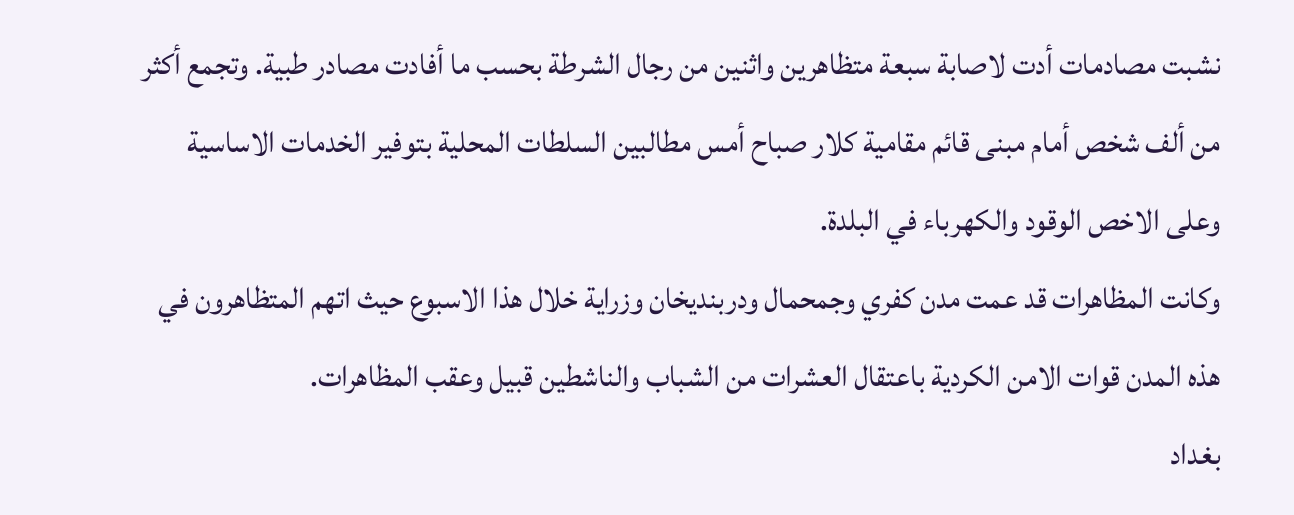نشبت مصادمات أدت لاصابة سبعة متظاهرين واثنين من رجال الشرطة بحسب ما أفادت مصادر طبية. وتجمع أكثر من ألف شخص أمام مبنى قائم مقامية كلار صباح أمس مطالبين السلطات المحلية بتوفير الخدمات الاساسية وعلى الاخص الوقود والكهرباء في البلدة.
وكانت المظاهرات قد عمت مدن كفري وجمحمال ودربنديخان وزراية خلال هذا الاسبوع حيث اتهم المتظاهرون في هذه المدن قوات الامن الكردية باعتقال العشرات من الشباب والناشطين قبيل وعقب المظاهرات.
بغداد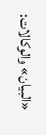«البيان» والوكالات: